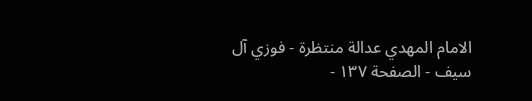الامام المهدي عدالة منتظرة - فوزي آل سيف - الصفحة ١٣٧ -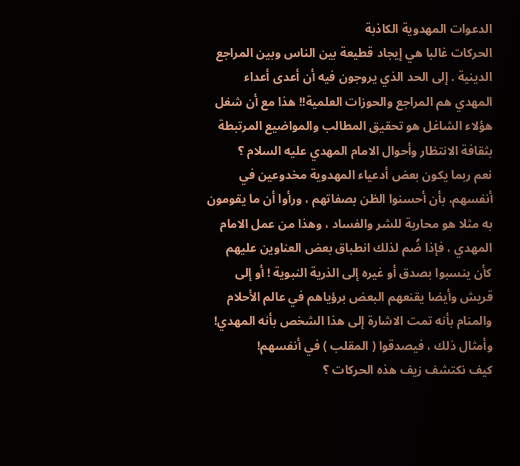الدعوات المهدوية الكاذبة
الحركات غالبا هي إيجاد قطيعة بين الناس وبين المراجع الدينية . إلى الحد الذي يروجون فيه أن أعدى أعداء المهدي هم المراجع والحوزات العلمية!! هذا مع أن شغل هؤلاء الشاغل هو تحقيق المطالب والمواضيع المرتبطة بثقافة الانتظار وأحوال الامام المهدي عليه السلام ؟
نعم ربما يكون بعض أدعياء المهدوية مخدوعين في أنفسهم، بأن أحسنوا الظن بصفاتهم ، ورأوا أن ما يقومون به مثلا هو محاربة للشر والفساد ، وهذا من عمل الامام المهدي ، فإذا ضُم لذلك انطباق بعض العناوين عليهم كأن ينسبوا بصدق أو غيره إلى الذرية النبوية ! أو إلى قريش وأيضا يقنعهم البعض برؤياهم في عالم الأحلام والمنام بأنه تمت الاشارة إلى هذا الشخص بأنه المهدي! وأمثال ذلك ، فيصدقوا ( المقلب ) في أنفسهم!
كيف نكتشف زيف هذه الحركات ؟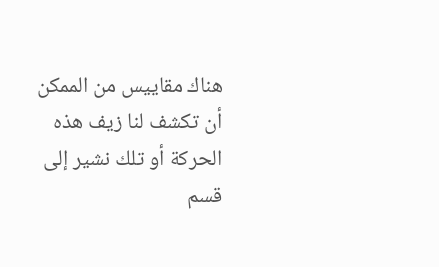هناك مقاييس من الممكن أن تكشف لنا زيف هذه الحركة أو تلك نشير إلى قسم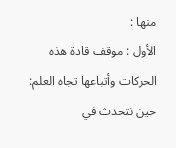منها :
الأول : موقف قادة هذه الحركات وأتباعها تجاه العلم:
حين نتحدث في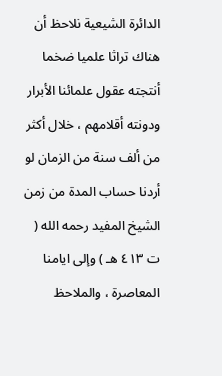الدائرة الشيعية نلاحظ أن هناك تراثا علميا ضخما أنتجته عقول علمائنا الأبرار ودونته أقلامهم ، خلال أكثر من ألف سنة من الزمان لو أردنا حساب المدة من زمن الشيخ المفيد رحمه الله ( ت ٤١٣ هـ ) وإلى ايامنا المعاصرة ، والملاحظ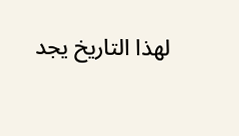لهذا التاريخ يجد